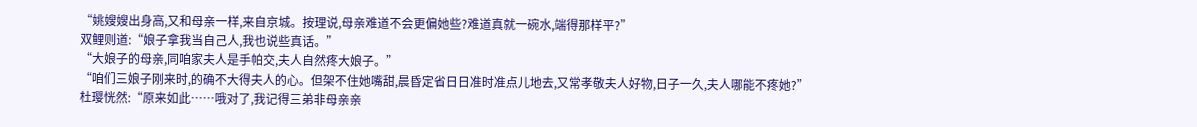“姚嫂嫂出身高,又和母亲一样,来自京城。按理说,母亲难道不会更偏她些?难道真就一碗水,端得那样平?”
双鲤则道:“娘子拿我当自己人,我也说些真话。”
“大娘子的母亲,同咱家夫人是手帕交,夫人自然疼大娘子。”
“咱们三娘子刚来时,的确不大得夫人的心。但架不住她嘴甜,晨昏定省日日准时准点儿地去,又常孝敬夫人好物,日子一久,夫人哪能不疼她?”
杜璎恍然:“原来如此……哦对了,我记得三弟非母亲亲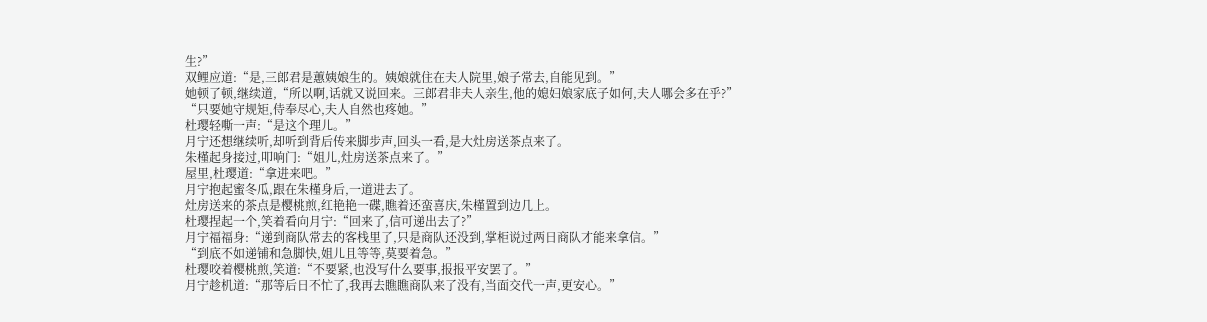生?”
双鲤应道:“是,三郎君是蕙姨娘生的。姨娘就住在夫人院里,娘子常去,自能见到。”
她顿了顿,继续道,“所以啊,话就又说回来。三郎君非夫人亲生,他的媳妇娘家底子如何,夫人哪会多在乎?”
“只要她守规矩,侍奉尽心,夫人自然也疼她。”
杜璎轻嘶一声:“是这个理儿。”
月宁还想继续听,却听到背后传来脚步声,回头一看,是大灶房送茶点来了。
朱槿起身接过,叩响门:“姐儿,灶房送茶点来了。”
屋里,杜璎道:“拿进来吧。”
月宁抱起蜜冬瓜,跟在朱槿身后,一道进去了。
灶房送来的茶点是樱桃煎,红艳艳一碟,瞧着还蛮喜庆,朱槿置到边几上。
杜璎捏起一个,笑着看向月宁:“回来了,信可递出去了?”
月宁福福身:“递到商队常去的客栈里了,只是商队还没到,掌柜说过两日商队才能来拿信。”
“到底不如递铺和急脚快,姐儿且等等,莫要着急。”
杜璎咬着樱桃煎,笑道:“不要紧,也没写什么要事,报报平安罢了。”
月宁趁机道:“那等后日不忙了,我再去瞧瞧商队来了没有,当面交代一声,更安心。”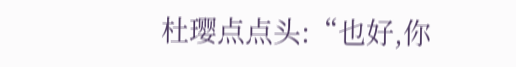杜璎点点头:“也好,你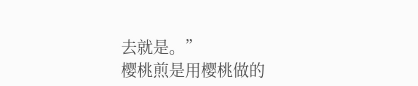去就是。”
樱桃煎是用樱桃做的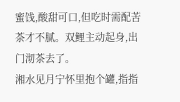蜜饯,酸甜可口,但吃时需配苦茶才不腻。双鲤主动起身,出门沏茶去了。
湘水见月宁怀里抱个罐,指指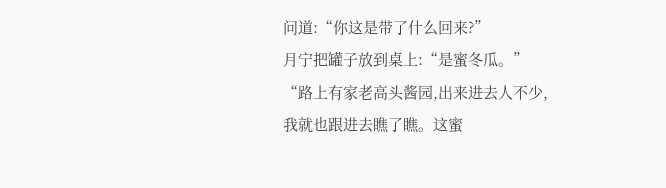问道:“你这是带了什么回来?”
月宁把罐子放到桌上:“是蜜冬瓜。”
“路上有家老高头酱园,出来进去人不少,我就也跟进去瞧了瞧。这蜜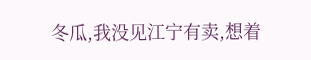冬瓜,我没见江宁有卖,想着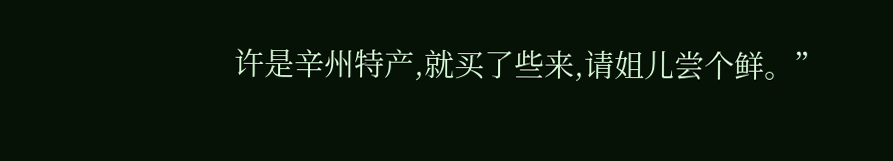许是辛州特产,就买了些来,请姐儿尝个鲜。”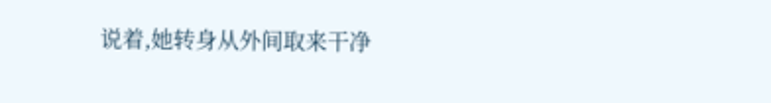说着,她转身从外间取来干净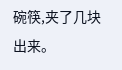碗筷,夹了几块出来。